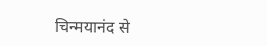चिन्मयानंद से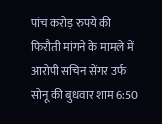पांच करोड़ रुपये की फिरौती मांगने के मामले में आरोपी सचिन सेंगर उर्फ सोनू की बुधवार शाम 6:50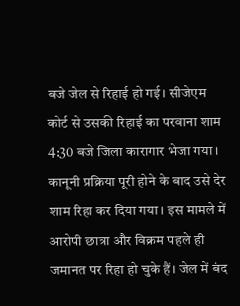बजे जेल से रिहाई हो गई। सीजेएम कोर्ट से उसकी रिहाई का परवाना शाम 4:30 बजे जिला कारागार भेजा गया।
कानूनी प्रक्रिया पूरी होने के बाद उसे देर शाम रिहा कर दिया गया। इस मामले में आरोपी छात्रा और विक्रम पहले ही जमानत पर रिहा हो चुके हैं। जेल में बंद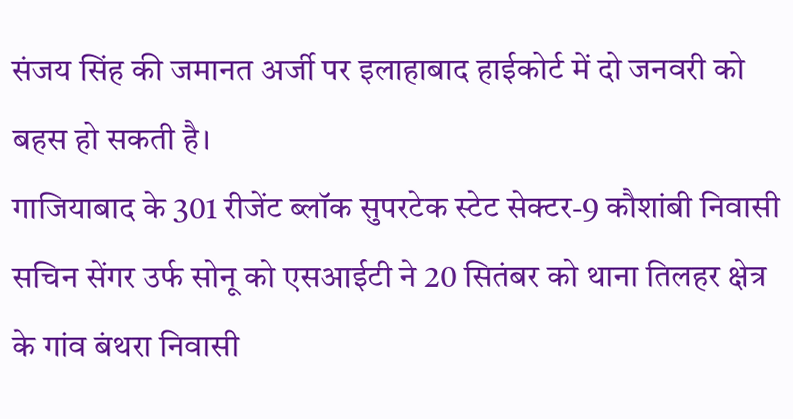संजय सिंह की जमानत अर्जी पर इलाहाबाद हाईकोर्ट में दो जनवरी को बहस हो सकती है।
गाजियाबाद के 301 रीजेंट ब्लॉक सुपरटेक स्टेट सेक्टर-9 कौशांबी निवासी सचिन सेंगर उर्फ सोनू को एसआईटी ने 20 सितंबर को थाना तिलहर क्षेत्र के गांव बंथरा निवासी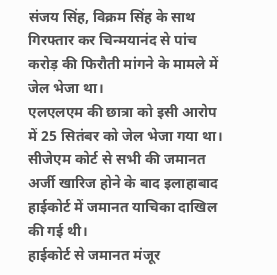संजय सिंह, विक्रम सिंह के साथ गिरफ्तार कर चिन्मयानंद से पांच करोड़ की फिरौती मांगने के मामले में जेल भेजा था।
एलएलएम की छात्रा को इसी आरोप में 25 सितंबर को जेल भेजा गया था। सीजेएम कोर्ट से सभी की जमानत अर्जी खारिज होने के बाद इलाहाबाद हाईकोर्ट में जमानत याचिका दाखिल की गई थी।
हाईकोर्ट से जमानत मंजूर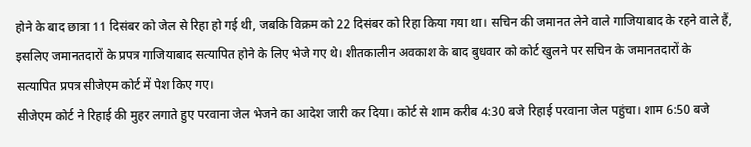होने के बाद छात्रा 11 दिसंबर को जेल से रिहा हो गई थी, जबकि विक्रम को 22 दिसंबर को रिहा किया गया था। सचिन की जमानत लेने वाले गाजियाबाद के रहने वाले हैं, इसलिए जमानतदारों के प्रपत्र गाजियाबाद सत्यापित होने के लिए भेजे गए थे। शीतकालीन अवकाश के बाद बुधवार को कोर्ट खुलने पर सचिन के जमानतदारों के सत्यापित प्रपत्र सीजेएम कोर्ट में पेश किए गए।
सीजेएम कोर्ट ने रिहाई की मुहर लगाते हुए परवाना जेल भेजने का आदेश जारी कर दिया। कोर्ट से शाम करीब 4:30 बजे रिहाई परवाना जेल पहुंचा। शाम 6:50 बजे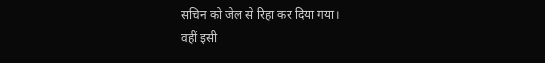सचिन को जेल से रिहा कर दिया गया।
वहीं इसी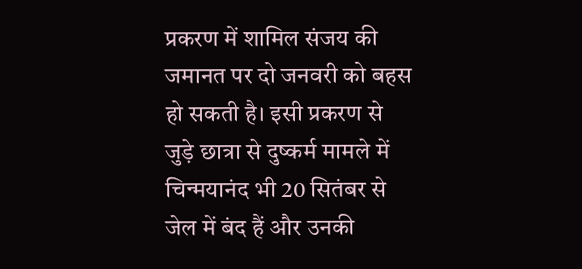प्रकरण में शामिल संजय की जमानत पर दो जनवरी को बहस हो सकती है। इसी प्रकरण से जुड़े छात्रा से दुष्कर्म मामले में चिन्मयानंद भी 20 सितंबर से जेल में बंद हैं और उनकी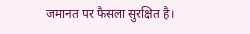जमानत पर फैसला सुरक्षित है।